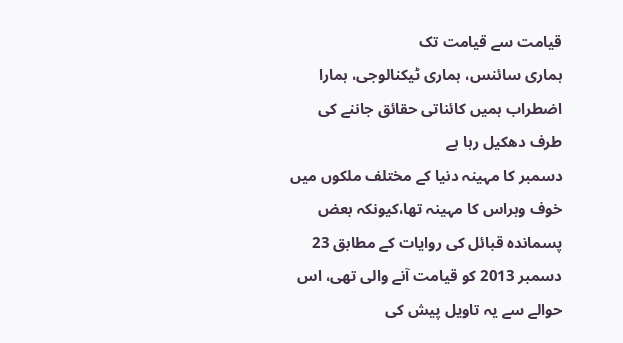قیامت سے قیامت تک
ہماری سائنس، ہماری ٹیکنالوجی، ہمارا اضطراب ہمیں کائناتی حقائق جاننے کی طرف دھکیل رہا ہے
دسمبر کا مہینہ دنیا کے مختلف ملکوں میں خوف وہراس کا مہینہ تھا،کیونکہ بعض پسماندہ قبائل کی روایات کے مطابق 23 دسمبر 2013 کو قیامت آنے والی تھی، اس حوالے سے یہ تاویل پیش کی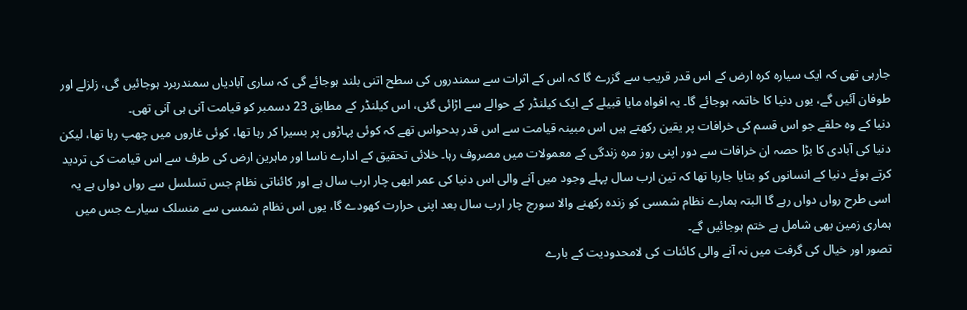جارہی تھی کہ ایک سیارہ کرہ ارض کے اس قدر قریب سے گزرے گا کہ اس کے اثرات سے سمندروں کی سطح اتنی بلند ہوجائے گی کہ ساری آبادیاں سمندربرد ہوجائیں گی، زلزلے اور طوفان آئیں گے، یوں دنیا کا خاتمہ ہوجائے گا۔ یہ افواہ مایا قبیلے کے ایک کیلنڈر کے حوالے سے اڑائی گئی، اس کیلنڈر کے مطابق 23 دسمبر کو قیامت آنی ہی آنی تھی۔
دنیا کے وہ حلقے جو اس قسم کی خرافات پر یقین رکھتے ہیں اس مبینہ قیامت سے اس قدر بدحواس تھے کہ کوئی پہاڑوں پر بسیرا کر رہا تھا، کوئی غاروں میں چھپ رہا تھا، لیکن دنیا کی آبادی کا بڑا حصہ ان خرافات سے دور اپنی روز مرہ زندگی کے معمولات میں مصروف رہا۔ خلائی تحقیق کے ادارے ناسا اور ماہرین ارض کی طرف سے اس قیامت کی تردید کرتے ہوئے دنیا کے انسانوں کو بتایا جارہا تھا کہ تین ارب سال پہلے وجود میں آنے والی اس دنیا کی عمر ابھی چار ارب سال ہے اور کائناتی نظام جس تسلسل سے رواں دواں ہے یہ اسی طرح رواں دواں رہے گا البتہ ہمارے نظام شمسی کو زندہ رکھنے والا سورج چار ارب سال بعد اپنی حرارت کھودے گا، یوں اس نظام شمسی سے منسلک سیارے جس میں ہماری زمین بھی شامل ہے ختم ہوجائیں گے۔
تصور اور خیال کی گرفت میں نہ آنے والی کائنات کی لامحدودیت کے بارے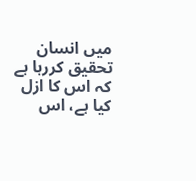میں انسان تحقیق کررہا ہے کہ اس کا ازل کیا ہے، اس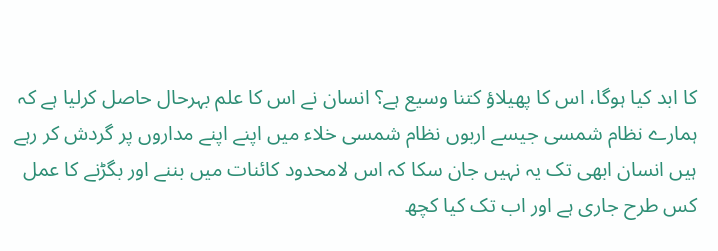کا ابد کیا ہوگا، اس کا پھیلاؤ کتنا وسیع ہے؟ انسان نے اس کا علم بہرحال حاصل کرلیا ہے کہ ہمارے نظام شمسی جیسے اربوں نظام شمسی خلاء میں اپنے اپنے مداروں پر گردش کر رہے ہیں انسان ابھی تک یہ نہیں جان سکا کہ اس لامحدود کائنات میں بننے اور بگڑنے کا عمل کس طرح جاری ہے اور اب تک کیا کچھ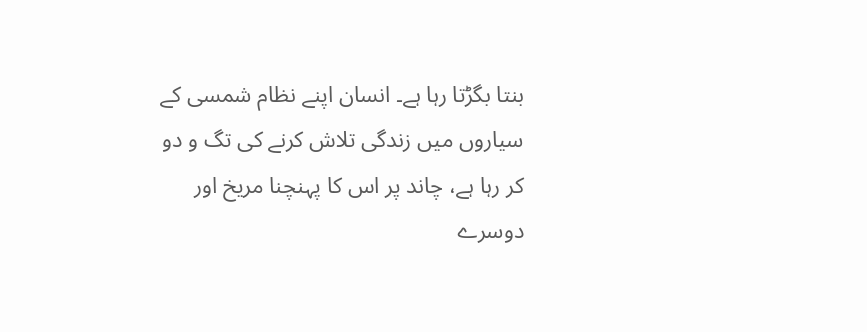بنتا بگڑتا رہا ہے۔ انسان اپنے نظام شمسی کے سیاروں میں زندگی تلاش کرنے کی تگ و دو کر رہا ہے، چاند پر اس کا پہنچنا مریخ اور دوسرے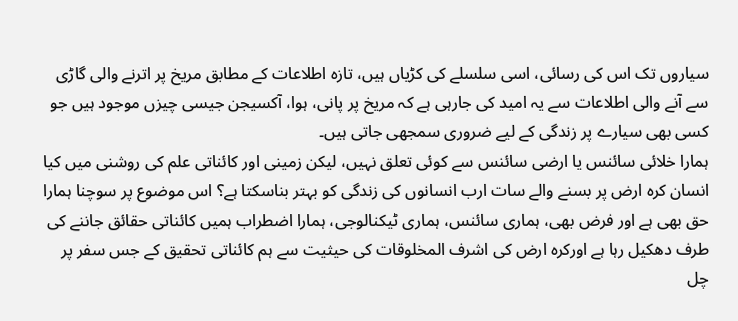سیاروں تک اس کی رسائی، اسی سلسلے کی کڑیاں ہیں، تازہ اطلاعات کے مطابق مریخ پر اترنے والی گاڑی سے آنے والی اطلاعات سے یہ امید کی جارہی ہے کہ مریخ پر پانی، ہوا، آکسیجن جیسی چیزں موجود ہیں جو کسی بھی سیارے پر زندگی کے لیے ضروری سمجھی جاتی ہیں۔
ہمارا خلائی سائنس یا ارضی سائنس سے کوئی تعلق نہیں، لیکن زمینی اور کائناتی علم کی روشنی میں کیا انسان کرہ ارض پر بسنے والے سات ارب انسانوں کی زندگی کو بہتر بناسکتا ہے؟ اس موضوع پر سوچنا ہمارا حق بھی ہے اور فرض بھی، ہماری سائنس، ہماری ٹیکنالوجی، ہمارا اضطراب ہمیں کائناتی حقائق جاننے کی طرف دھکیل رہا ہے اورکرہ ارض کی اشرف المخلوقات کی حیثیت سے ہم کائناتی تحقیق کے جس سفر پر چل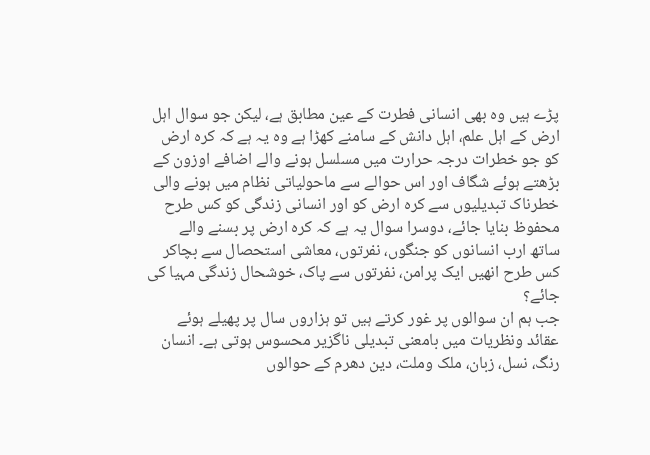پڑے ہیں وہ بھی انسانی فطرت کے عین مطابق ہے، لیکن جو سوال اہل ارض کے اہل علم، اہل دانش کے سامنے کھڑا ہے وہ یہ ہے کہ کرہ ارض کو جو خطرات درجہ حرارت میں مسلسل ہونے والے اضافے اوزون کے بڑھتے ہوئے شگاف اور اس حوالے سے ماحولیاتی نظام میں ہونے والی خطرناک تبدیلیوں سے کرہ ارض کو اور انسانی زندگی کو کس طرح محفوظ بنایا جائے، دوسرا سوال یہ ہے کہ کرہ ارض پر بسنے والے ساتھ ارب انسانوں کو جنگوں، نفرتوں، معاشی استحصال سے بچاکر کس طرح انھیں ایک پرامن، نفرتوں سے پاک، خوشحال زندگی مہیا کی جائے؟
جب ہم ان سوالوں پر غور کرتے ہیں تو ہزاروں سال پر پھیلے ہوئے عقائد ونظریات میں بامعنی تبدیلی ناگزیر محسوس ہوتی ہے۔ انسان رنگ، نسل، زبان، ملک وملت، دین دھرم کے حوالوں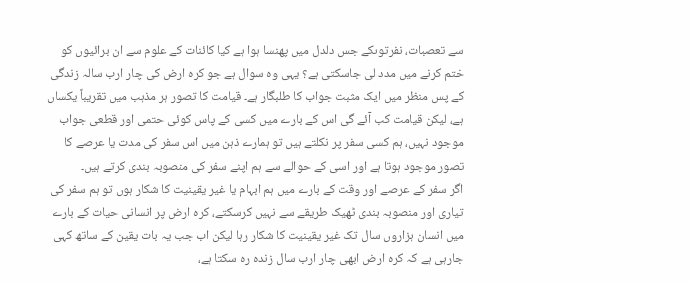سے تعصبات، نفرتوںکے جس دلدل میں پھنسا ہوا ہے کیا کائنات کے علوم سے ان برائیوں کو ختم کرنے میں مدد لی جاسکتی ہے؟ یہی وہ سوال ہے جو کرہ ارض کی چار ارب سالہ زندگی کے پس منظر میں ایک مثبت جواب کا طلبگار ہے۔ قیامت کا تصور ہر مذہب میں تقریباً یکساں ہے، لیکن قیامت کب آئے گی اس کے بارے میں کسی کے پاس کوئی حتمی اور قطعی جواب موجود نہیں، ہم کسی سفر پر نکلتے ہیں تو ہمارے ذہن میں اس سفر کی مدت یا عرصے کا تصور موجود ہوتا ہے اور اسی کے حوالے سے ہم اپنے سفر کی منصوبہ بندی کرتے ہیں۔
اگر سفر کے عرصے اور وقت کے بارے میں ہم ابہام یا غیر یقینیت کا شکار ہوں تو ہم سفر کی تیاری اور منصوبہ بندی ٹھیک طریقے سے نہیں کرسکتے، کرہ ارض پر انسانی حیات کے بارے میں انسان ہزاروں سال تک غیر یقینیت کا شکار رہا لیکن اب جب یہ بات یقین کے ساتھ کہی جارہی ہے کہ کرہ ارض ابھی چار ارب سال زندہ رہ سکتا ہے،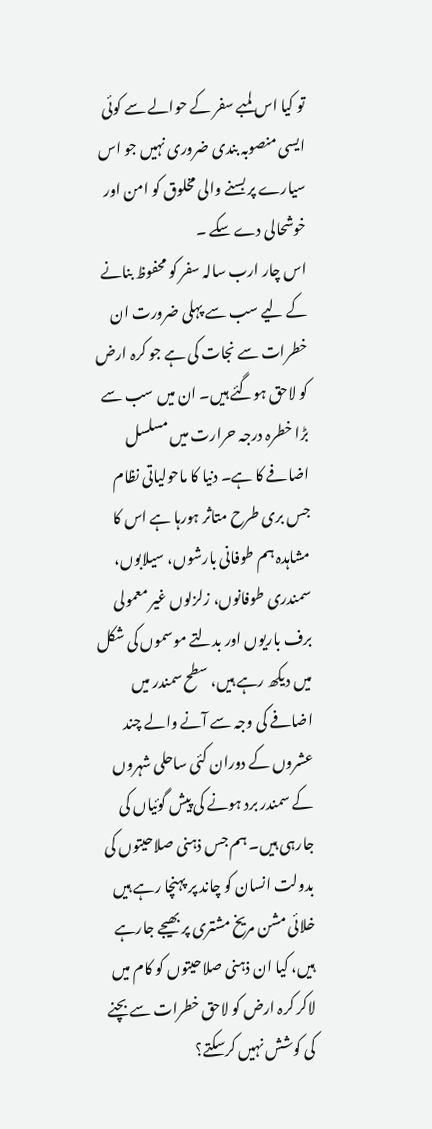تو کیا اس لمبے سفر کے حوالے سے کوئی ایسی منصوبہ بندی ضروری نہیں جو اس سیارے پر بسنے والی مخلوق کو امن اور خوشحالی دے سکے ۔
اس چار ارب سالہ سفر کو محفوظ بنانے کے لیے سب سے پہلی ضرورت ان خطرات سے نجات کی ہے جو کرہ ارض کو لاحق ہوگئے ہیں۔ ان میں سب سے بڑا خطرہ درجہ حرارت میں مسلسل اضافے کا ہے۔ دنیا کا ماحولیاتی نظام جس بری طرح متاثر ہورہا ہے اس کا مشاہدہ ہم طوفانی بارشوں، سیلابوں، سمندری طوفانوں، زلزلوں غیر معمولی برف باریوں اور بدلتے موسموں کی شکل میں دیکھ رہے ہیں، سطح سمندر میں اضافے کی وجہ سے آنے والے چند عشروں کے دوران کئی ساحلی شہروں کے سمندر برد ہونے کی پیش گوئیاں کی جارہی ہیں۔ ہم جس ذہنی صلاحیتوں کی بدولت انسان کو چاند پر پہنچا رہے ہیں خلائی مشن مریخ مشتری پر بھیجے جارہے ہیں، کیا ان ذہنی صلاحیتوں کو کام میں لاکر کرہ ارض کو لاحق خطرات سے بچنے کی کوشش نہیں کرسکتے؟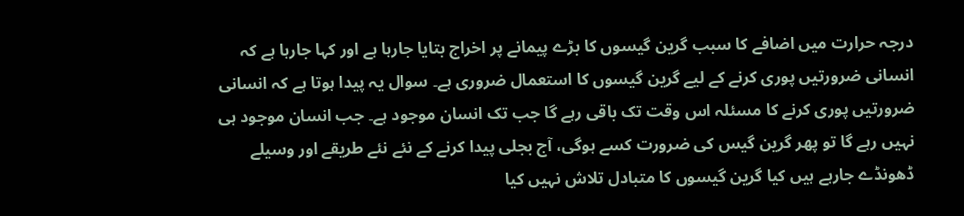درجہ حرارت میں اضافے کا سبب گرین گیسوں کا بڑے پیمانے پر اخراج بتایا جارہا ہے اور کہا جارہا ہے کہ انسانی ضرورتیں پوری کرنے کے لیے گرین گیسوں کا استعمال ضروری ہے۔ سوال یہ پیدا ہوتا ہے کہ انسانی ضرورتیں پوری کرنے کا مسئلہ اس وقت تک باقی رہے گا جب تک انسان موجود ہے۔ جب انسان موجود ہی نہیں رہے گا تو پھر گرین گیس کی ضرورت کسے ہوگی، آج بجلی پیدا کرنے کے نئے نئے طریقے اور وسیلے ڈھونڈے جارہے ہیں کیا گرین گیسوں کا متبادل تلاش نہیں کیا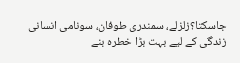جاسکتا؟زلزلے، سمندری طوفان، سونامی انسانی زندگی کے لیے بہت بڑا خطرہ بنے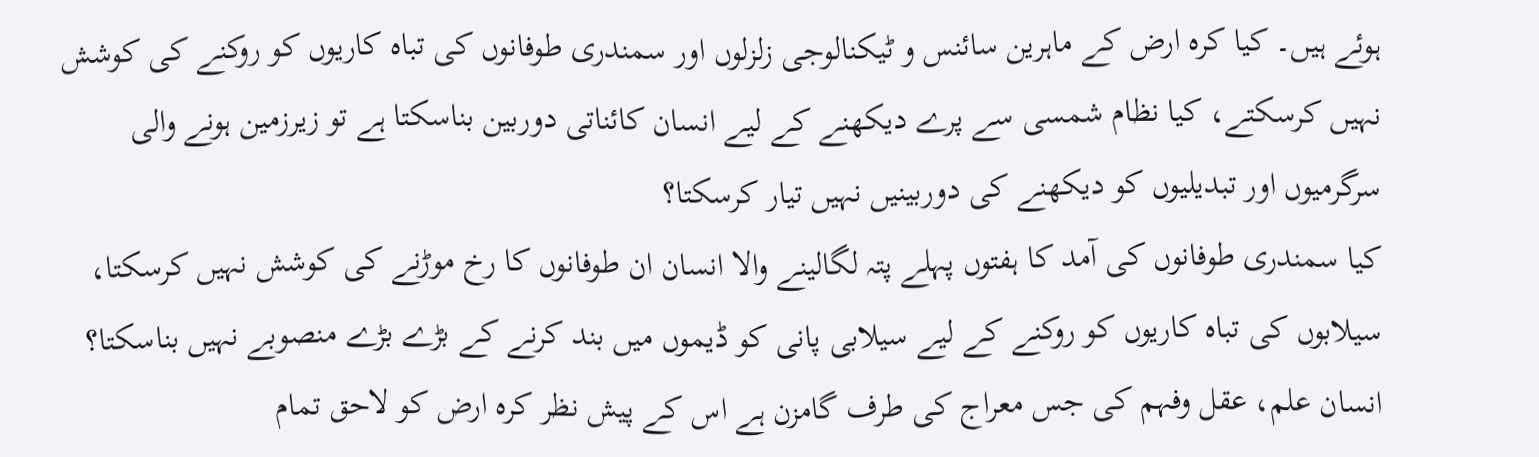ہوئے ہیں۔ کیا کرہ ارض کے ماہرین سائنس و ٹیکنالوجی زلزلوں اور سمندری طوفانوں کی تباہ کاریوں کو روکنے کی کوشش نہیں کرسکتے، کیا نظام شمسی سے پرے دیکھنے کے لیے انسان کائناتی دوربین بناسکتا ہے تو زیرزمین ہونے والی سرگرمیوں اور تبدیلیوں کو دیکھنے کی دوربینیں نہیں تیار کرسکتا؟
کیا سمندری طوفانوں کی آمد کا ہفتوں پہلے پتہ لگالینے والا انسان ان طوفانوں کا رخ موڑنے کی کوشش نہیں کرسکتا، سیلابوں کی تباہ کاریوں کو روکنے کے لیے سیلابی پانی کو ڈیموں میں بند کرنے کے بڑے بڑے منصوبے نہیں بناسکتا؟ انسان علم، عقل وفہم کی جس معراج کی طرف گامزن ہے اس کے پیش نظر کرہ ارض کو لاحق تمام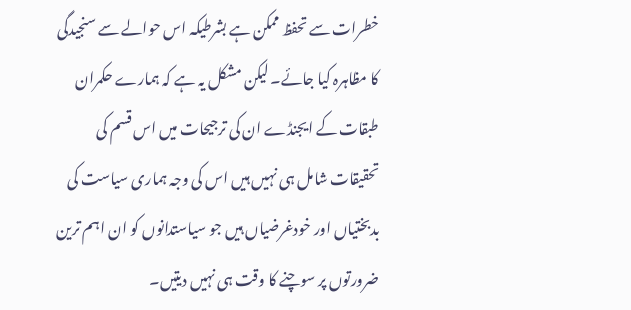خطرات سے تحفظ ممکن ہے بشرطیکہ اس حوالے سے سنجیدگی کا مظاہرہ کیا جائے۔ لیکن مشکل یہ ہے کہ ہمارے حکمران طبقات کے ایجنڈے ان کی ترجیحات میں اس قسم کی تحقیقات شامل ہی نہیں ہیں اس کی وجہ ہماری سیاست کی بدبختیاں اور خودغرضیاں ہیں جو سیاستدانوں کو ان اہم ترین ضرورتوں پر سوچنے کا وقت ہی نہیں دیتیں۔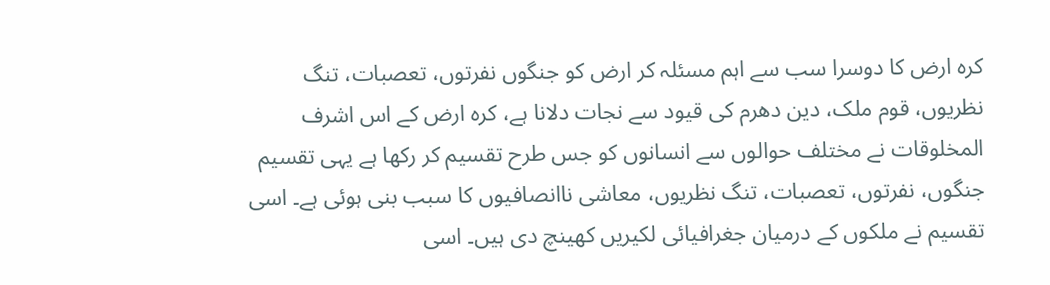کرہ ارض کا دوسرا سب سے اہم مسئلہ کر ارض کو جنگوں نفرتوں، تعصبات، تنگ نظریوں، قوم ملک، دین دھرم کی قیود سے نجات دلانا ہے، کرہ ارض کے اس اشرف المخلوقات نے مختلف حوالوں سے انسانوں کو جس طرح تقسیم کر رکھا ہے یہی تقسیم جنگوں، نفرتوں، تعصبات، تنگ نظریوں، معاشی ناانصافیوں کا سبب بنی ہوئی ہے۔ اسی تقسیم نے ملکوں کے درمیان جغرافیائی لکیریں کھینچ دی ہیں۔ اسی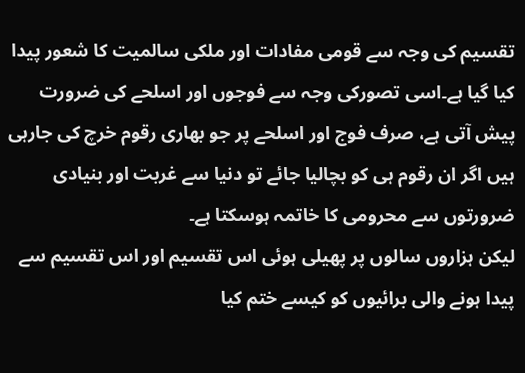تقسیم کی وجہ سے قومی مفادات اور ملکی سالمیت کا شعور پیدا کیا گیا ہے۔اسی تصورکی وجہ سے فوجوں اور اسلحے کی ضرورت پیش آتی ہے، صرف فوج اور اسلحے پر جو بھاری رقوم خرچ کی جارہی ہیں اگر ان رقوم ہی کو بچالیا جائے تو دنیا سے غربت اور بنیادی ضرورتوں سے محرومی کا خاتمہ ہوسکتا ہے۔
لیکن ہزاروں سالوں پر پھیلی ہوئی اس تقسیم اور اس تقسیم سے پیدا ہونے والی برائیوں کو کیسے ختم کیا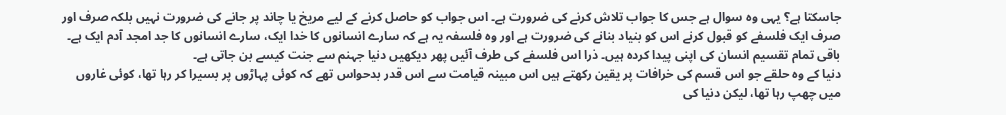جاسکتا ہے؟ یہی وہ سوال ہے جس کا جواب تلاش کرنے کی ضرورت ہے۔ اس جواب کو حاصل کرنے کے لیے مریخ یا چاند پر جانے کی ضرورت نہیں بلکہ صرف اور صرف ایک فلسفے کو قبول کرنے اس کو بنیاد بنانے کی ضرورت ہے اور وہ فلسفہ یہ ہے کہ سارے انسانوں کا خدا ایک، سارے انسانوں کا جد امجد آدم ایک ہے۔ باقی تمام تقسیم انسان کی اپنی پیدا کردہ ہیں۔ ذرا اس فلسفے کی طرف آئیں پھر دیکھیں دنیا جہنم سے جنت کیسے بن جاتی ہے۔
دنیا کے وہ حلقے جو اس قسم کی خرافات پر یقین رکھتے ہیں اس مبینہ قیامت سے اس قدر بدحواس تھے کہ کوئی پہاڑوں پر بسیرا کر رہا تھا، کوئی غاروں میں چھپ رہا تھا، لیکن دنیا کی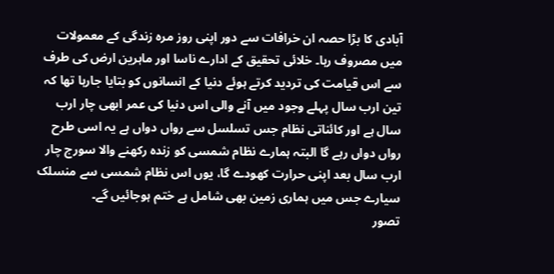آبادی کا بڑا حصہ ان خرافات سے دور اپنی روز مرہ زندگی کے معمولات میں مصروف رہا۔ خلائی تحقیق کے ادارے ناسا اور ماہرین ارض کی طرف سے اس قیامت کی تردید کرتے ہوئے دنیا کے انسانوں کو بتایا جارہا تھا کہ تین ارب سال پہلے وجود میں آنے والی اس دنیا کی عمر ابھی چار ارب سال ہے اور کائناتی نظام جس تسلسل سے رواں دواں ہے یہ اسی طرح رواں دواں رہے گا البتہ ہمارے نظام شمسی کو زندہ رکھنے والا سورج چار ارب سال بعد اپنی حرارت کھودے گا، یوں اس نظام شمسی سے منسلک سیارے جس میں ہماری زمین بھی شامل ہے ختم ہوجائیں گے۔
تصور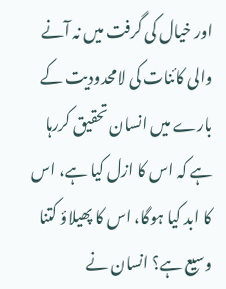اور خیال کی گرفت میں نہ آنے والی کائنات کی لامحدودیت کے بارے میں انسان تحقیق کررہا ہے کہ اس کا ازل کیا ہے، اس کا ابد کیا ہوگا، اس کا پھیلاؤ کتنا وسیع ہے؟ انسان نے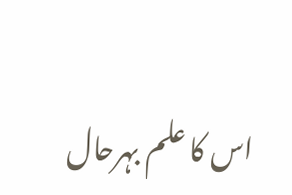اس کا علم بہرحال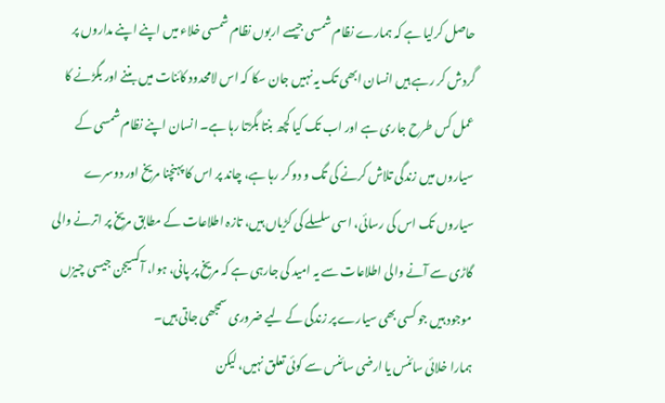حاصل کرلیا ہے کہ ہمارے نظام شمسی جیسے اربوں نظام شمسی خلاء میں اپنے اپنے مداروں پر گردش کر رہے ہیں انسان ابھی تک یہ نہیں جان سکا کہ اس لامحدود کائنات میں بننے اور بگڑنے کا عمل کس طرح جاری ہے اور اب تک کیا کچھ بنتا بگڑتا رہا ہے۔ انسان اپنے نظام شمسی کے سیاروں میں زندگی تلاش کرنے کی تگ و دو کر رہا ہے، چاند پر اس کا پہنچنا مریخ اور دوسرے سیاروں تک اس کی رسائی، اسی سلسلے کی کڑیاں ہیں، تازہ اطلاعات کے مطابق مریخ پر اترنے والی گاڑی سے آنے والی اطلاعات سے یہ امید کی جارہی ہے کہ مریخ پر پانی، ہوا، آکسیجن جیسی چیزں موجود ہیں جو کسی بھی سیارے پر زندگی کے لیے ضروری سمجھی جاتی ہیں۔
ہمارا خلائی سائنس یا ارضی سائنس سے کوئی تعلق نہیں، لیکن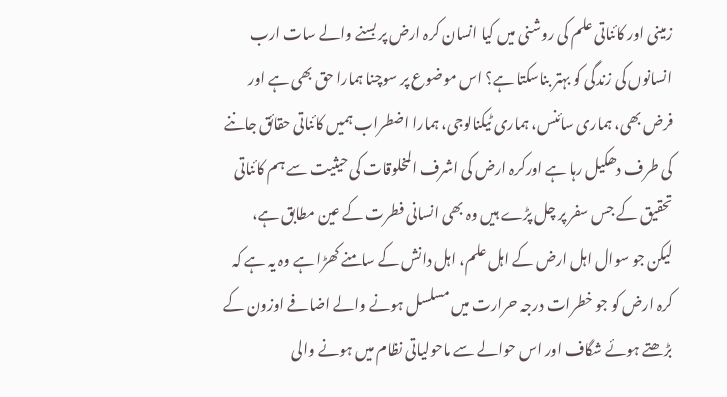زمینی اور کائناتی علم کی روشنی میں کیا انسان کرہ ارض پر بسنے والے سات ارب انسانوں کی زندگی کو بہتر بناسکتا ہے؟ اس موضوع پر سوچنا ہمارا حق بھی ہے اور فرض بھی، ہماری سائنس، ہماری ٹیکنالوجی، ہمارا اضطراب ہمیں کائناتی حقائق جاننے کی طرف دھکیل رہا ہے اورکرہ ارض کی اشرف المخلوقات کی حیثیت سے ہم کائناتی تحقیق کے جس سفر پر چل پڑے ہیں وہ بھی انسانی فطرت کے عین مطابق ہے، لیکن جو سوال اہل ارض کے اہل علم، اہل دانش کے سامنے کھڑا ہے وہ یہ ہے کہ کرہ ارض کو جو خطرات درجہ حرارت میں مسلسل ہونے والے اضافے اوزون کے بڑھتے ہوئے شگاف اور اس حوالے سے ماحولیاتی نظام میں ہونے والی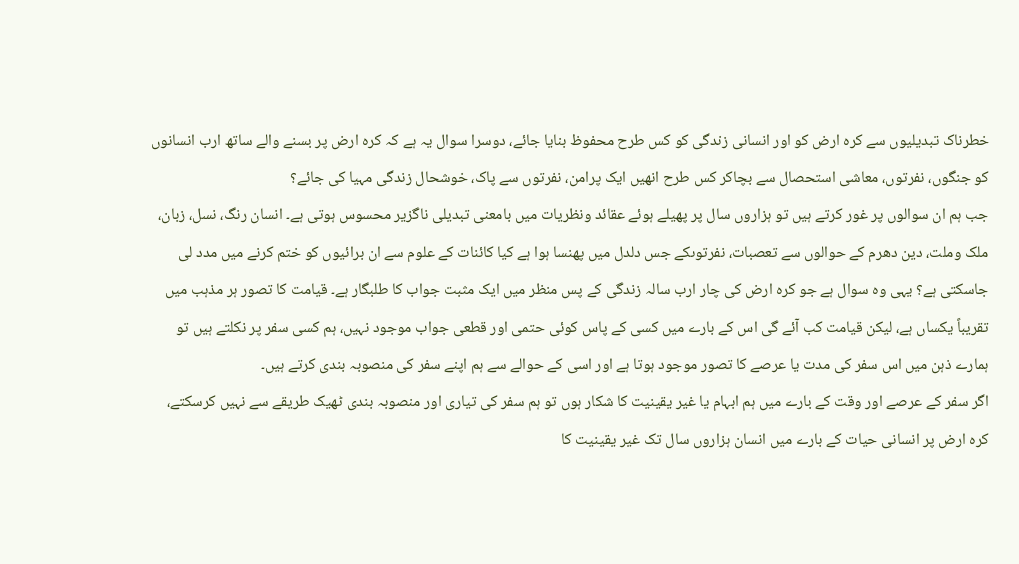خطرناک تبدیلیوں سے کرہ ارض کو اور انسانی زندگی کو کس طرح محفوظ بنایا جائے، دوسرا سوال یہ ہے کہ کرہ ارض پر بسنے والے ساتھ ارب انسانوں کو جنگوں، نفرتوں، معاشی استحصال سے بچاکر کس طرح انھیں ایک پرامن، نفرتوں سے پاک، خوشحال زندگی مہیا کی جائے؟
جب ہم ان سوالوں پر غور کرتے ہیں تو ہزاروں سال پر پھیلے ہوئے عقائد ونظریات میں بامعنی تبدیلی ناگزیر محسوس ہوتی ہے۔ انسان رنگ، نسل، زبان، ملک وملت، دین دھرم کے حوالوں سے تعصبات، نفرتوںکے جس دلدل میں پھنسا ہوا ہے کیا کائنات کے علوم سے ان برائیوں کو ختم کرنے میں مدد لی جاسکتی ہے؟ یہی وہ سوال ہے جو کرہ ارض کی چار ارب سالہ زندگی کے پس منظر میں ایک مثبت جواب کا طلبگار ہے۔ قیامت کا تصور ہر مذہب میں تقریباً یکساں ہے، لیکن قیامت کب آئے گی اس کے بارے میں کسی کے پاس کوئی حتمی اور قطعی جواب موجود نہیں، ہم کسی سفر پر نکلتے ہیں تو ہمارے ذہن میں اس سفر کی مدت یا عرصے کا تصور موجود ہوتا ہے اور اسی کے حوالے سے ہم اپنے سفر کی منصوبہ بندی کرتے ہیں۔
اگر سفر کے عرصے اور وقت کے بارے میں ہم ابہام یا غیر یقینیت کا شکار ہوں تو ہم سفر کی تیاری اور منصوبہ بندی ٹھیک طریقے سے نہیں کرسکتے، کرہ ارض پر انسانی حیات کے بارے میں انسان ہزاروں سال تک غیر یقینیت کا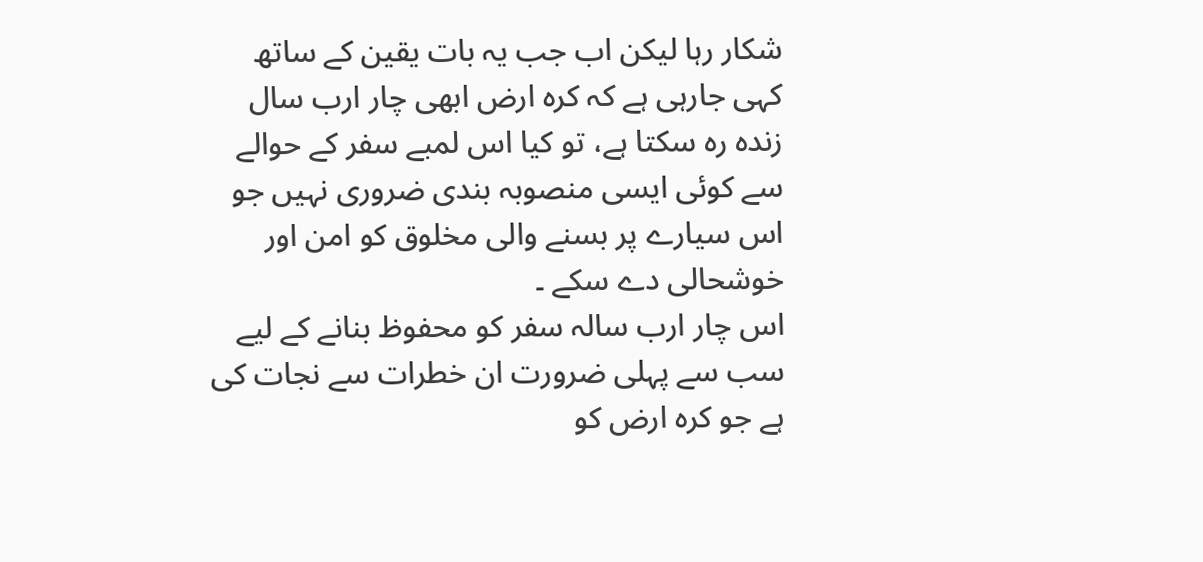شکار رہا لیکن اب جب یہ بات یقین کے ساتھ کہی جارہی ہے کہ کرہ ارض ابھی چار ارب سال زندہ رہ سکتا ہے، تو کیا اس لمبے سفر کے حوالے سے کوئی ایسی منصوبہ بندی ضروری نہیں جو اس سیارے پر بسنے والی مخلوق کو امن اور خوشحالی دے سکے ۔
اس چار ارب سالہ سفر کو محفوظ بنانے کے لیے سب سے پہلی ضرورت ان خطرات سے نجات کی ہے جو کرہ ارض کو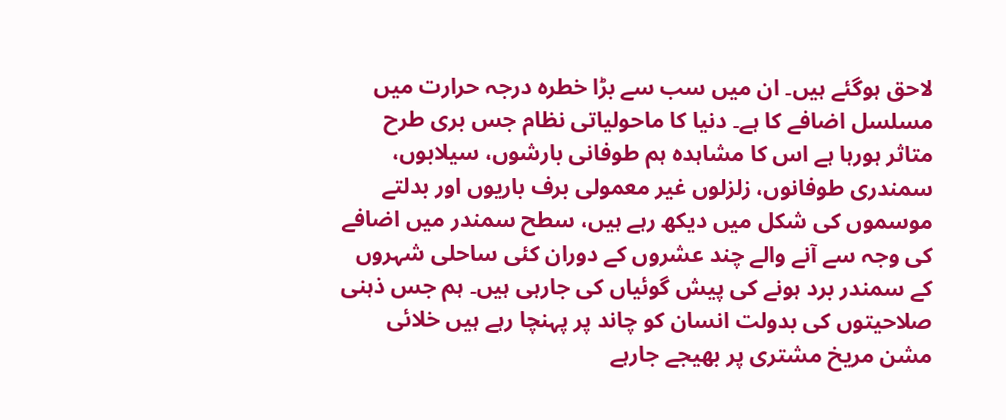لاحق ہوگئے ہیں۔ ان میں سب سے بڑا خطرہ درجہ حرارت میں مسلسل اضافے کا ہے۔ دنیا کا ماحولیاتی نظام جس بری طرح متاثر ہورہا ہے اس کا مشاہدہ ہم طوفانی بارشوں، سیلابوں، سمندری طوفانوں، زلزلوں غیر معمولی برف باریوں اور بدلتے موسموں کی شکل میں دیکھ رہے ہیں، سطح سمندر میں اضافے کی وجہ سے آنے والے چند عشروں کے دوران کئی ساحلی شہروں کے سمندر برد ہونے کی پیش گوئیاں کی جارہی ہیں۔ ہم جس ذہنی صلاحیتوں کی بدولت انسان کو چاند پر پہنچا رہے ہیں خلائی مشن مریخ مشتری پر بھیجے جارہے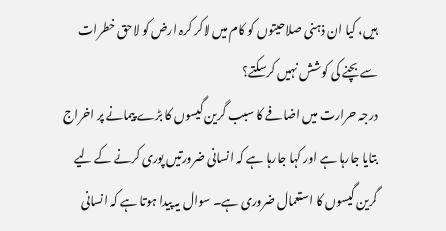ہیں، کیا ان ذہنی صلاحیتوں کو کام میں لاکر کرہ ارض کو لاحق خطرات سے بچنے کی کوشش نہیں کرسکتے؟
درجہ حرارت میں اضافے کا سبب گرین گیسوں کا بڑے پیمانے پر اخراج بتایا جارہا ہے اور کہا جارہا ہے کہ انسانی ضرورتیں پوری کرنے کے لیے گرین گیسوں کا استعمال ضروری ہے۔ سوال یہ پیدا ہوتا ہے کہ انسانی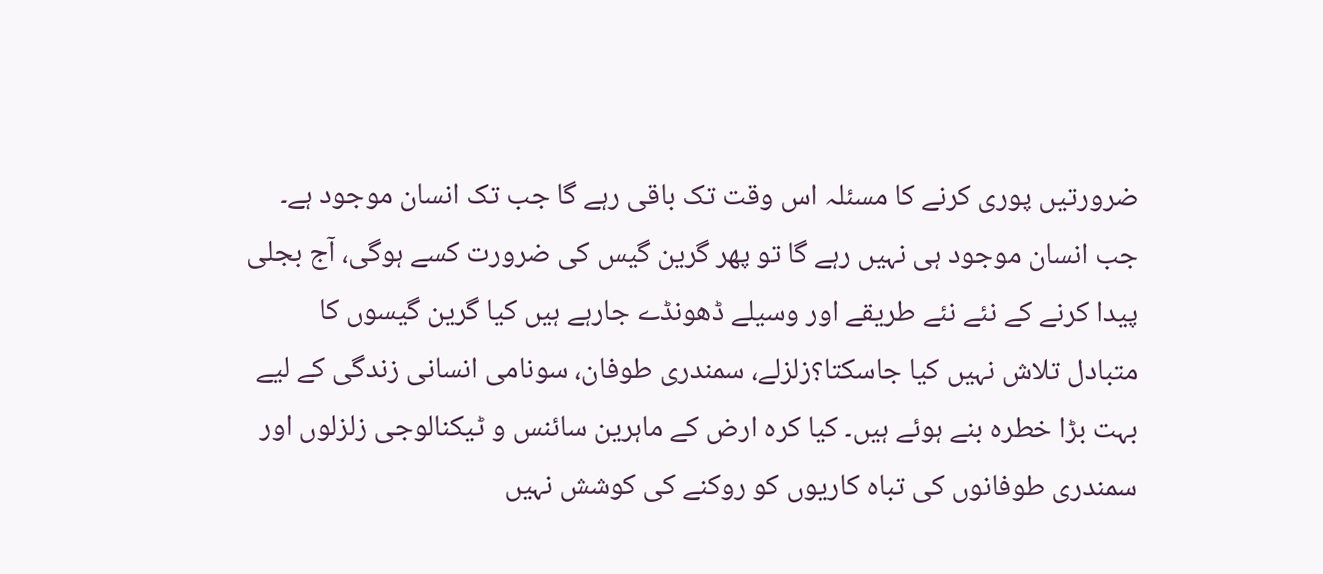ضرورتیں پوری کرنے کا مسئلہ اس وقت تک باقی رہے گا جب تک انسان موجود ہے۔ جب انسان موجود ہی نہیں رہے گا تو پھر گرین گیس کی ضرورت کسے ہوگی، آج بجلی پیدا کرنے کے نئے نئے طریقے اور وسیلے ڈھونڈے جارہے ہیں کیا گرین گیسوں کا متبادل تلاش نہیں کیا جاسکتا؟زلزلے، سمندری طوفان، سونامی انسانی زندگی کے لیے بہت بڑا خطرہ بنے ہوئے ہیں۔ کیا کرہ ارض کے ماہرین سائنس و ٹیکنالوجی زلزلوں اور سمندری طوفانوں کی تباہ کاریوں کو روکنے کی کوشش نہیں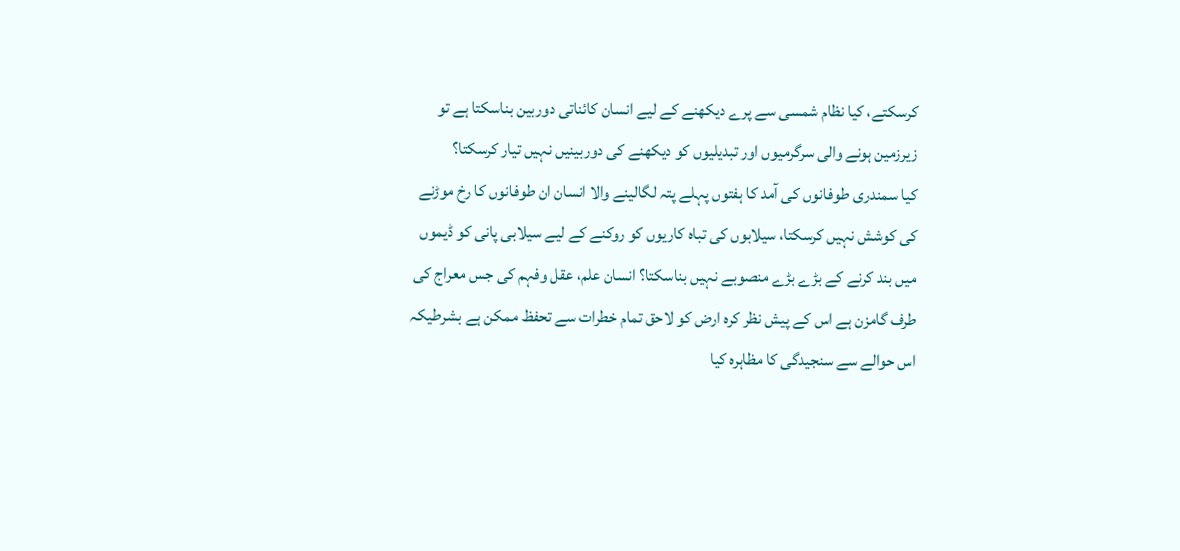کرسکتے، کیا نظام شمسی سے پرے دیکھنے کے لیے انسان کائناتی دوربین بناسکتا ہے تو زیرزمین ہونے والی سرگرمیوں اور تبدیلیوں کو دیکھنے کی دوربینیں نہیں تیار کرسکتا؟
کیا سمندری طوفانوں کی آمد کا ہفتوں پہلے پتہ لگالینے والا انسان ان طوفانوں کا رخ موڑنے کی کوشش نہیں کرسکتا، سیلابوں کی تباہ کاریوں کو روکنے کے لیے سیلابی پانی کو ڈیموں میں بند کرنے کے بڑے بڑے منصوبے نہیں بناسکتا؟ انسان علم، عقل وفہم کی جس معراج کی طرف گامزن ہے اس کے پیش نظر کرہ ارض کو لاحق تمام خطرات سے تحفظ ممکن ہے بشرطیکہ اس حوالے سے سنجیدگی کا مظاہرہ کیا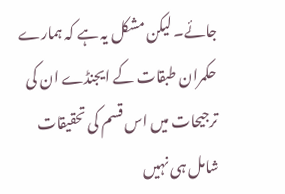جائے۔ لیکن مشکل یہ ہے کہ ہمارے حکمران طبقات کے ایجنڈے ان کی ترجیحات میں اس قسم کی تحقیقات شامل ہی نہیں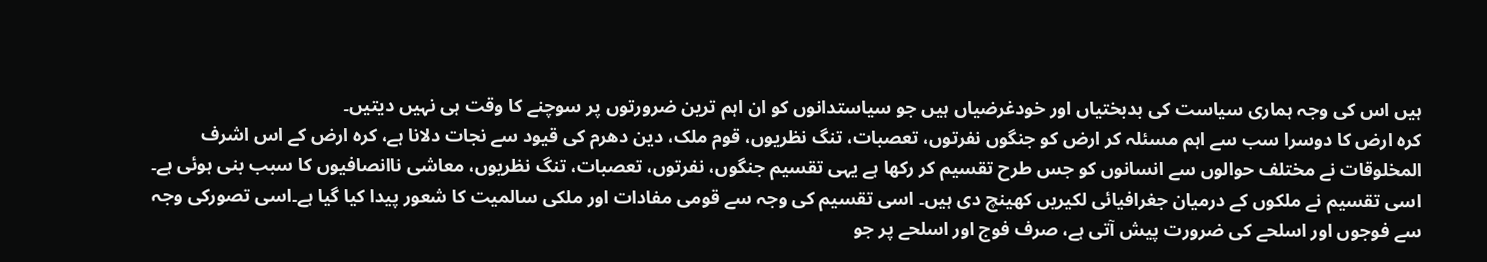ہیں اس کی وجہ ہماری سیاست کی بدبختیاں اور خودغرضیاں ہیں جو سیاستدانوں کو ان اہم ترین ضرورتوں پر سوچنے کا وقت ہی نہیں دیتیں۔
کرہ ارض کا دوسرا سب سے اہم مسئلہ کر ارض کو جنگوں نفرتوں، تعصبات، تنگ نظریوں، قوم ملک، دین دھرم کی قیود سے نجات دلانا ہے، کرہ ارض کے اس اشرف المخلوقات نے مختلف حوالوں سے انسانوں کو جس طرح تقسیم کر رکھا ہے یہی تقسیم جنگوں، نفرتوں، تعصبات، تنگ نظریوں، معاشی ناانصافیوں کا سبب بنی ہوئی ہے۔ اسی تقسیم نے ملکوں کے درمیان جغرافیائی لکیریں کھینچ دی ہیں۔ اسی تقسیم کی وجہ سے قومی مفادات اور ملکی سالمیت کا شعور پیدا کیا گیا ہے۔اسی تصورکی وجہ سے فوجوں اور اسلحے کی ضرورت پیش آتی ہے، صرف فوج اور اسلحے پر جو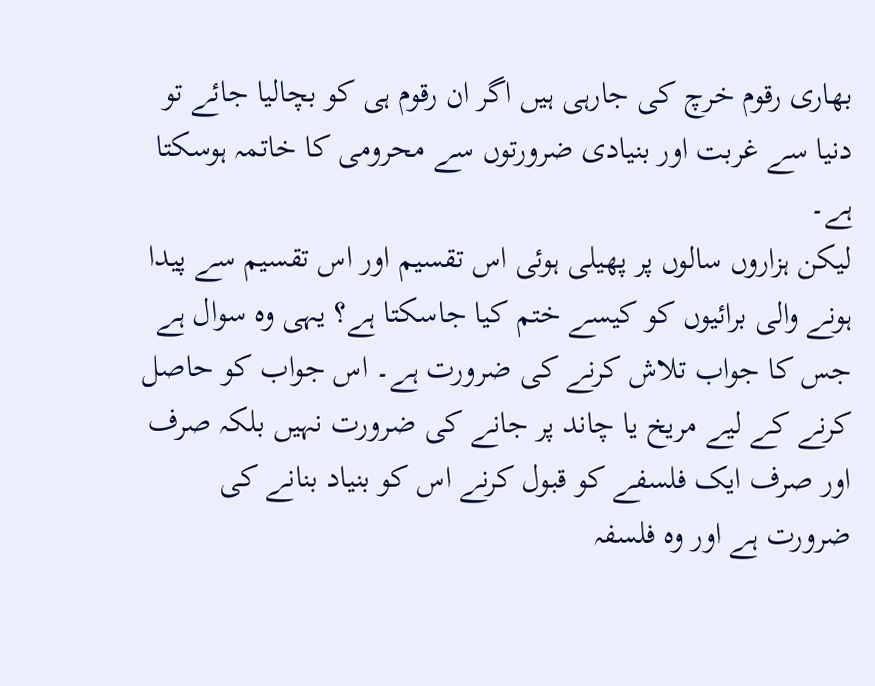بھاری رقوم خرچ کی جارہی ہیں اگر ان رقوم ہی کو بچالیا جائے تو دنیا سے غربت اور بنیادی ضرورتوں سے محرومی کا خاتمہ ہوسکتا ہے۔
لیکن ہزاروں سالوں پر پھیلی ہوئی اس تقسیم اور اس تقسیم سے پیدا ہونے والی برائیوں کو کیسے ختم کیا جاسکتا ہے؟ یہی وہ سوال ہے جس کا جواب تلاش کرنے کی ضرورت ہے۔ اس جواب کو حاصل کرنے کے لیے مریخ یا چاند پر جانے کی ضرورت نہیں بلکہ صرف اور صرف ایک فلسفے کو قبول کرنے اس کو بنیاد بنانے کی ضرورت ہے اور وہ فلسفہ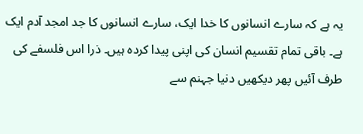یہ ہے کہ سارے انسانوں کا خدا ایک، سارے انسانوں کا جد امجد آدم ایک ہے۔ باقی تمام تقسیم انسان کی اپنی پیدا کردہ ہیں۔ ذرا اس فلسفے کی طرف آئیں پھر دیکھیں دنیا جہنم سے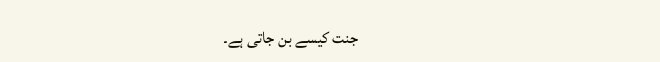جنت کیسے بن جاتی ہے۔